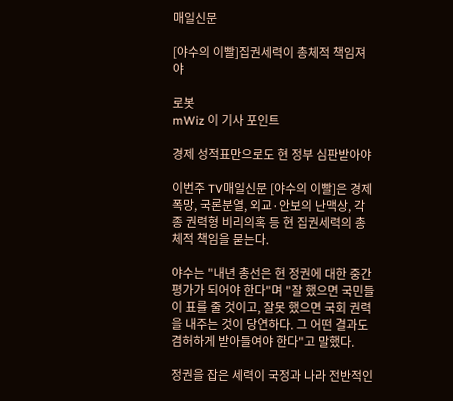매일신문

[야수의 이빨]집권세력이 총체적 책임져야

로봇
mWiz 이 기사 포인트

경제 성적표만으로도 현 정부 심판받아야

이번주 TV매일신문 [야수의 이빨]은 경제폭망, 국론분열, 외교·안보의 난맥상, 각종 권력형 비리의혹 등 현 집권세력의 총체적 책임을 묻는다.

야수는 "내년 총선은 현 정권에 대한 중간평가가 되어야 한다"며 "잘 했으면 국민들이 표를 줄 것이고, 잘못 했으면 국회 권력을 내주는 것이 당연하다. 그 어떤 결과도 겸허하게 받아들여야 한다"고 말했다.

정권을 잡은 세력이 국정과 나라 전반적인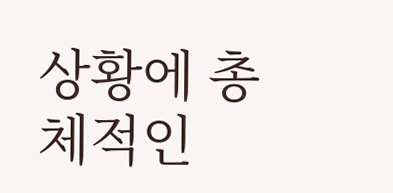상황에 총체적인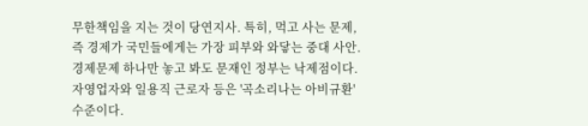무한책임을 지는 것이 당연지사. 특히, 먹고 사는 문제, 즉 경제가 국민들에게는 가장 피부와 와닿는 중대 사안. 경제문제 하나만 놓고 봐도 문재인 정부는 낙제점이다. 자영업자와 일용직 근로자 등은 '곡소리나는 아비규환' 수준이다.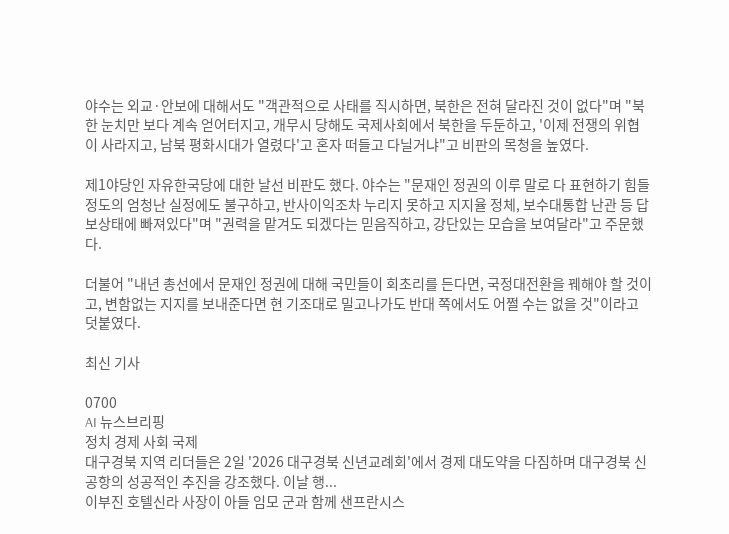야수는 외교·안보에 대해서도 "객관적으로 사태를 직시하면, 북한은 전혀 달라진 것이 없다"며 "북한 눈치만 보다 계속 얻어터지고, 개무시 당해도 국제사회에서 북한을 두둔하고, '이제 전쟁의 위협이 사라지고, 남북 평화시대가 열렸다'고 혼자 떠들고 다닐거냐"고 비판의 목청을 높였다.

제1야당인 자유한국당에 대한 날선 비판도 했다. 야수는 "문재인 정권의 이루 말로 다 표현하기 힘들 정도의 엄청난 실정에도 불구하고, 반사이익조차 누리지 못하고 지지율 정체, 보수대통합 난관 등 답보상태에 빠져있다"며 "권력을 맡겨도 되겠다는 믿음직하고, 강단있는 모습을 보여달라"고 주문했다.

더불어 "내년 총선에서 문재인 정권에 대해 국민들이 회초리를 든다면, 국정대전환을 꿰해야 할 것이고, 변함없는 지지를 보내준다면 현 기조대로 밀고나가도 반대 쪽에서도 어쩔 수는 없을 것"이라고 덧붙였다.

최신 기사

0700
AI 뉴스브리핑
정치 경제 사회 국제
대구경북 지역 리더들은 2일 '2026 대구경북 신년교례회'에서 경제 대도약을 다짐하며 대구경북 신공항의 성공적인 추진을 강조했다. 이날 행...
이부진 호텔신라 사장이 아들 임모 군과 함께 샌프란시스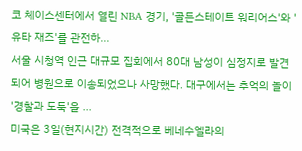코 체이스센터에서 열린 NBA 경기, '골든스테이트 워리어스'와 '유타 재즈'를 관전하...
서울 시청역 인근 대규모 집회에서 80대 남성이 심정지로 발견되어 병원으로 이송되었으나 사망했다. 대구에서는 추억의 놀이 '경찰과 도둑'을 ...
미국은 3일(현지시간) 전격적으로 베네수엘라의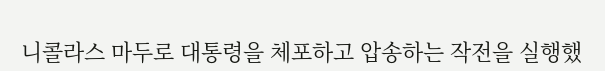니콜라스 마두로 대통령을 체포하고 압송하는 작전을 실행했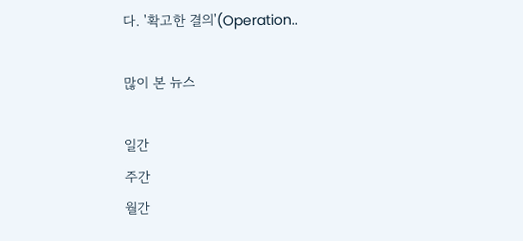다. '확고한 결의'(Operation..

많이 본 뉴스

일간
주간
월간